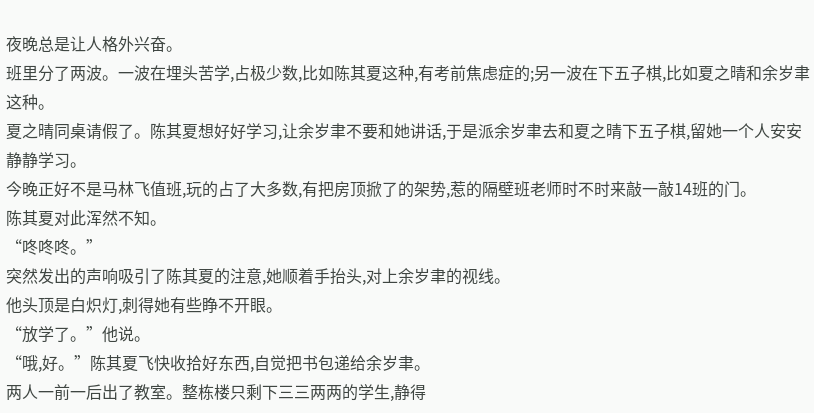夜晚总是让人格外兴奋。
班里分了两波。一波在埋头苦学,占极少数,比如陈其夏这种,有考前焦虑症的;另一波在下五子棋,比如夏之晴和余岁聿这种。
夏之晴同桌请假了。陈其夏想好好学习,让余岁聿不要和她讲话,于是派余岁聿去和夏之晴下五子棋,留她一个人安安静静学习。
今晚正好不是马林飞值班,玩的占了大多数,有把房顶掀了的架势,惹的隔壁班老师时不时来敲一敲14班的门。
陈其夏对此浑然不知。
“咚咚咚。”
突然发出的声响吸引了陈其夏的注意,她顺着手抬头,对上余岁聿的视线。
他头顶是白炽灯,刺得她有些睁不开眼。
“放学了。”他说。
“哦,好。”陈其夏飞快收拾好东西,自觉把书包递给余岁聿。
两人一前一后出了教室。整栋楼只剩下三三两两的学生,静得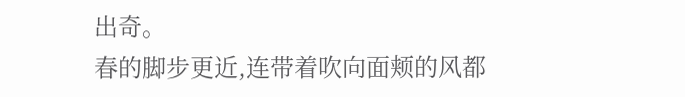出奇。
春的脚步更近,连带着吹向面颊的风都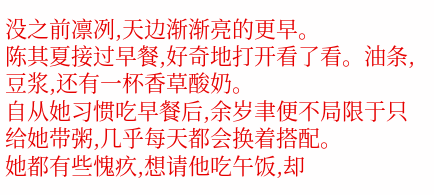没之前凛冽,天边渐渐亮的更早。
陈其夏接过早餐,好奇地打开看了看。油条,豆浆,还有一杯香草酸奶。
自从她习惯吃早餐后,余岁聿便不局限于只给她带粥,几乎每天都会换着搭配。
她都有些愧疚,想请他吃午饭,却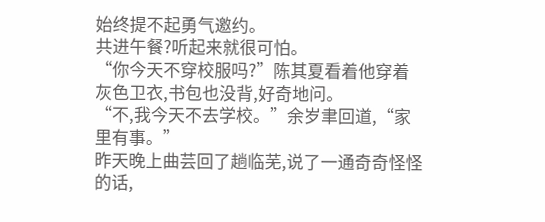始终提不起勇气邀约。
共进午餐?听起来就很可怕。
“你今天不穿校服吗?”陈其夏看着他穿着灰色卫衣,书包也没背,好奇地问。
“不,我今天不去学校。”余岁聿回道,“家里有事。”
昨天晚上曲芸回了趟临芜,说了一通奇奇怪怪的话,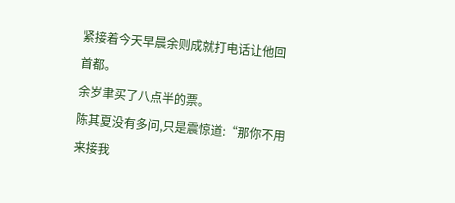紧接着今天早晨余则成就打电话让他回首都。
余岁聿买了八点半的票。
陈其夏没有多问,只是震惊道:“那你不用来接我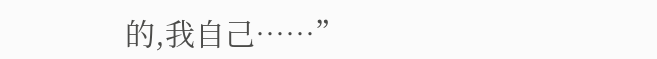的,我自己……”